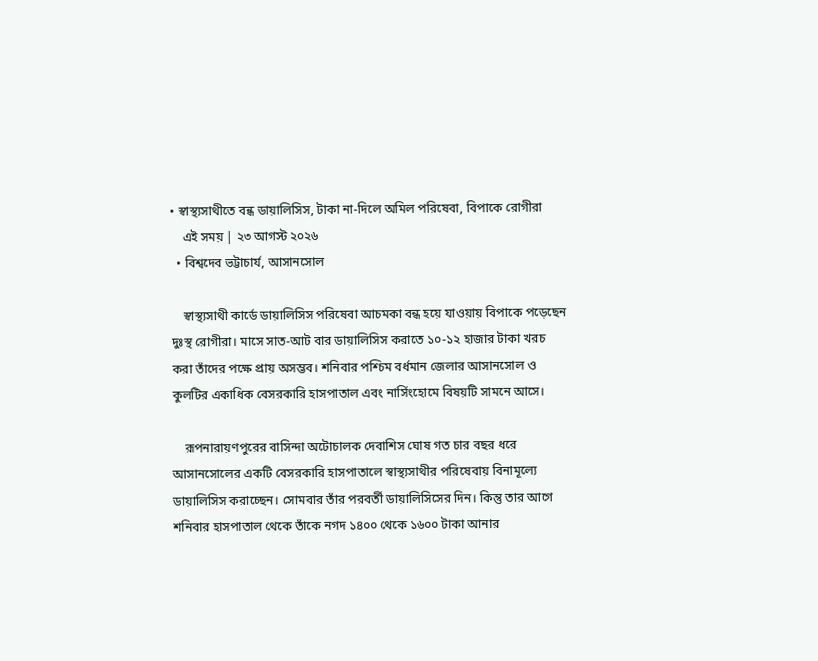• স্বাস্থ্যসাথীতে বন্ধ ডায়ালিসিস, টাকা না-দিলে অমিল পরিষেবা, বিপাকে রোগীরা
    এই সময় | ২৩ আগস্ট ২০২৬
  • বিশ্বদেব ভট্টাচার্য, আসানসোল

    স্বাস্থ্যসাথী কার্ডে ডায়ালিসিস পরিষেবা আচমকা বন্ধ হয়ে যাওয়ায় বিপাকে পড়েছেন দুঃস্থ রোগীরা। মাসে সাত-আট বার ডায়ালিসিস করাতে ১০-১২ হাজার টাকা খরচ করা তাঁদের পক্ষে প্রায় অসম্ভব। শনিবার পশ্চিম বর্ধমান জেলার আসানসোল ও কুলটির একাধিক বেসরকারি হাসপাতাল এবং নার্সিংহোমে বিষয়টি সামনে আসে।

    রূপনারায়ণপুরের বাসিন্দা অটোচালক দেবাশিস ঘোষ গত চার বছর ধরে আসানসোলের একটি বেসরকারি হাসপাতালে স্বাস্থ্যসাথীর পরিষেবায় বিনামূল্যে ডায়ালিসিস করাচ্ছেন। সোমবার তাঁর পরবর্তী ডায়ালিসিসের দিন। কিন্তু তার আগে শনিবার হাসপাতাল থেকে তাঁকে নগদ ১৪০০ থেকে ১৬০০ টাকা আনার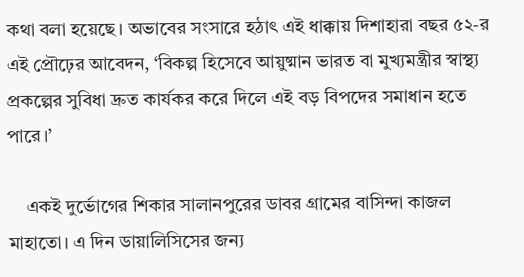কথা বলা হয়েছে। অভাবের সংসারে হঠাৎ এই ধাক্কায় দিশাহারা বছর ৫২-র এই প্রৌঢ়ের আবেদন, ‘বিকল্প হিসেবে আয়ুষ্মান ভারত বা মুখ্যমন্ত্রীর স্বাস্থ্য প্রকল্পের সুবিধা দ্রুত কার্যকর করে দিলে এই বড় বিপদের সমাধান হতে পারে।’

    একই দুর্ভোগের শিকার সালানপুরের ডাবর গ্রামের বাসিন্দা কাজল মাহাতো। এ দিন ডায়ালিসিসের জন্য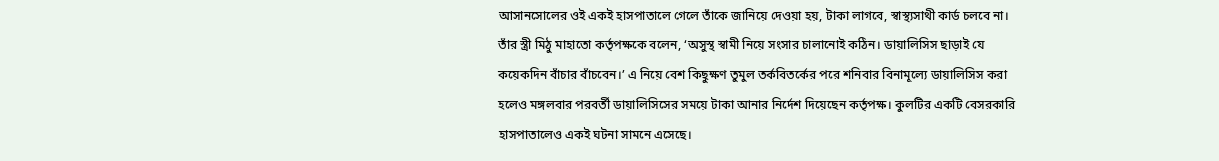আসানসোলের ওই একই হাসপাতালে গেলে তাঁকে জানিয়ে দেওয়া হয়, টাকা লাগবে, স্বাস্থ্যসাথী কার্ড চলবে না। তাঁর স্ত্রী মিঠু মাহাতো কর্তৃপক্ষকে বলেন, ‘অসুস্থ স্বামী নিয়ে সংসার চালানোই কঠিন। ডায়ালিসিস ছাড়াই যে কয়েকদিন বাঁচার বাঁচবেন।’ এ নিয়ে বেশ কিছুক্ষণ তুমুল তর্কবিতর্কের পরে শনিবার বিনামূল্যে ডায়ালিসিস করা হলেও মঙ্গলবার পরবর্তী ডায়ালিসিসের সময়ে টাকা আনার নির্দেশ দিয়েছেন কর্তৃপক্ষ। কুলটির একটি বেসরকারি হাসপাতালেও একই ঘটনা সামনে এসেছে।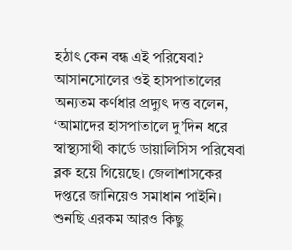হঠাৎ কেন বন্ধ এই পরিষেবা? আসানসোলের ওই হাসপাতালের অন্যতম কর্ণধার প্রদ্যুৎ দত্ত বলেন, ‘আমাদের হাসপাতালে দু’দিন ধরে স্বাস্থ্যসাথী কার্ডে ডায়ালিসিস পরিষেবা ব্লক হয়ে গিয়েছে। জেলাশাসকের দপ্তরে জানিয়েও সমাধান পাইনি। শুনছি এরকম আরও কিছু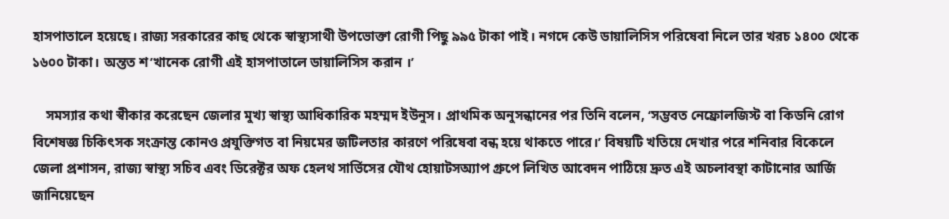হাসপাতালে হয়েছে। রাজ্য সরকারের কাছ থেকে স্বাস্থ্যসাথী উপভোক্তা রোগী পিছু ৯৯৫ টাকা পাই। নগদে কেউ ডায়ালিসিস পরিষেবা নিলে তার খরচ ১৪০০ থেকে ১৬০০ টাকা। অন্তত শ’খানেক রোগী এই হাসপাতালে ডায়ালিসিস করান ।’

    সমস্যার কথা স্বীকার করেছেন জেলার মুখ্য স্বাস্থ্য আধিকারিক মহম্মদ ইউনুস। প্রাথমিক অনুসন্ধানের পর তিনি বলেন, ‘সম্ভবত নেফ্রোলজিস্ট বা কিডনি রোগ বিশেষজ্ঞ চিকিৎসক সংক্রান্ত কোনও প্রযুক্তিগত বা নিয়মের জটিলতার কারণে পরিষেবা বন্ধ হয়ে থাকতে পারে।’ বিষয়টি খতিয়ে দেখার পরে শনিবার বিকেলে জেলা প্রশাসন, রাজ্য স্বাস্থ্য সচিব এবং ডিরেক্টর অফ হেলথ সার্ভিসের যৌথ হোয়াটসঅ্যাপ গ্রুপে লিখিত আবেদন পাঠিয়ে দ্রুত এই অচলাবস্থা কাটানোর আর্জি জানিয়েছেন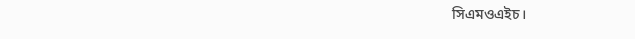সিএমওএইচ।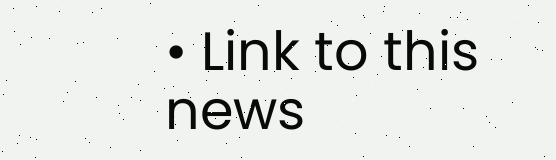• Link to this news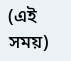(এই সময়)